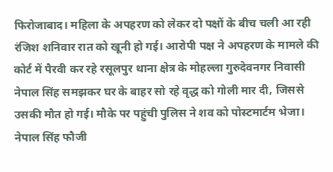फिरोजाबाद। महिला के अपहरण को लेकर दो पक्षों के बीच चली आ रही रंजिश शनिवार रात को खूनी हो गई। आरोपी पक्ष ने अपहरण के मामले की कोर्ट में पैरवी कर रहे रसूलपुर थाना क्षेत्र के मोहल्ला गुरुदेवनगर निवासी नेपाल सिंह समझकर घर के बाहर सो रहे वृद्ध को गोली मार दी, जिससे उसकी मौत हो गई। मौके पर पहुंची पुलिस ने शव को पोस्टमार्टम भेजा।
नेपाल सिंह फौजी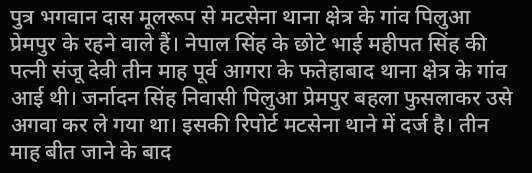पुत्र भगवान दास मूलरूप से मटसेना थाना क्षेत्र के गांव पिलुआ प्रेमपुर के रहने वाले हैं। नेपाल सिंह के छोटे भाई महीपत सिंह की पत्नी संजू देवी तीन माह पूर्व आगरा के फतेहाबाद थाना क्षेत्र के गांव आई थी। जर्नादन सिंह निवासी पिलुआ प्रेमपुर बहला फुसलाकर उसे अगवा कर ले गया था। इसकी रिपोर्ट मटसेना थाने में दर्ज है। तीन माह बीत जाने के बाद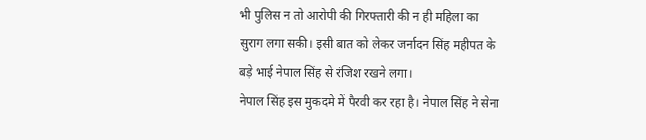भी पुलिस न तो आरोपी की गिरफ्तारी की न ही महिला का सुराग लगा सकी। इसी बात को लेकर जर्नादन सिंह महीपत के बड़े भाई नेपाल सिंह से रंजिश रखने लगा।
नेपाल सिंह इस मुकदमे में पैरवी कर रहा है। नेपाल सिंह ने सेना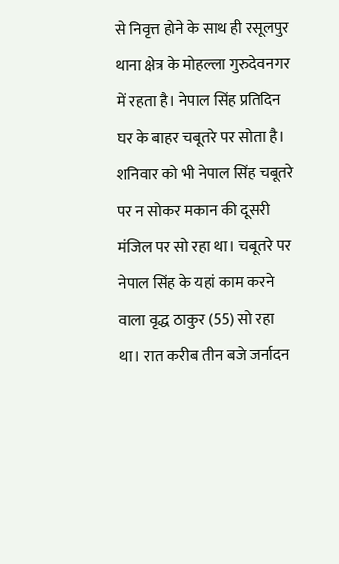से निवृत्त होने के साथ ही रसूलपुर थाना क्षेत्र के मोहल्ला गुरुदेवनगर में रहता है। नेपाल सिंह प्रतिदिन घर के बाहर चबूतरे पर सोता है। शनिवार को भी नेपाल सिंह चबूतरे पर न सोकर मकान की दूसरी मंजिल पर सो रहा था। चबूतरे पर नेपाल सिंह के यहां काम करने वाला वृद्ध ठाकुर (55) सो रहा था। रात करीब तीन बजे जर्नादन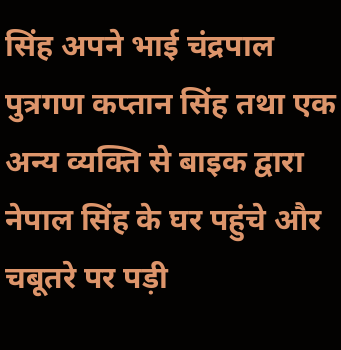सिंह अपने भाई चंद्रपाल पुत्रगण कप्तान सिंह तथा एक अन्य व्यक्ति से बाइक द्वारा नेपाल सिंह के घर पहुंचे और चबूतरे पर पड़ी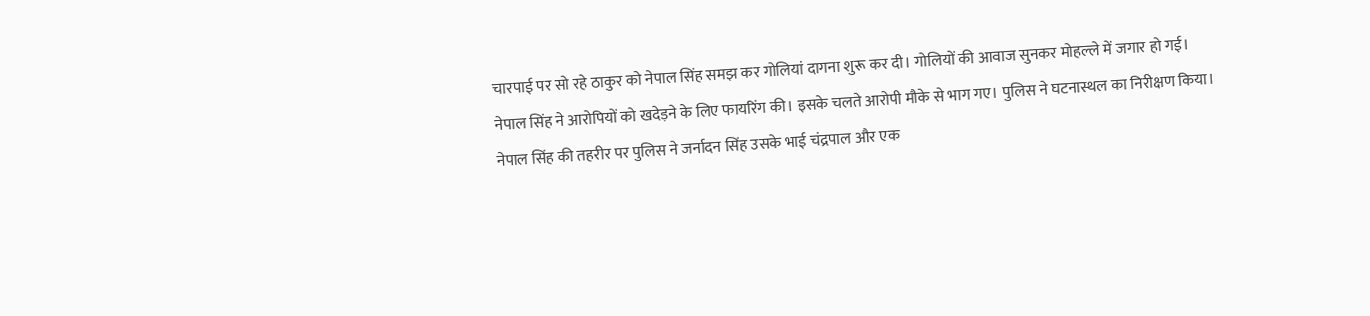चारपाई पर सो रहे ठाकुर को नेपाल सिंह समझ कर गोलियां दागना शुरू कर दी। गोलियों की आवाज सुनकर मोहल्ले में जगार हो गई।
नेपाल सिंह ने आरोपियों को खदेड़ने के लिए फायरिंग की। इसके चलते आरोपी मौके से भाग गए। पुलिस ने घटनास्थल का निरीक्षण किया। नेपाल सिंह की तहरीर पर पुलिस ने जर्नादन सिंह उसके भाई चंद्रपाल और एक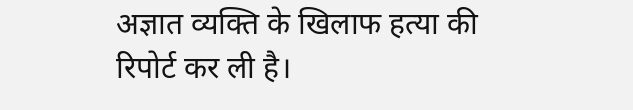अज्ञात व्यक्ति के खिलाफ हत्या की रिपोर्ट कर ली है।